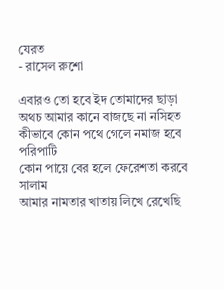যেরত
- রাসেল রুশো

এবারও তো হবে ইদ তোমাদের ছাড়া
অথচ আমার কানে বাজছে না নসিহত
কীভাবে কোন পথে গেলে নমাজ হবে পরিপাটি
কোন পায়ে বের হলে ফেরেশতা করবে সালাম
আমার নামতার খাতায় লিখে রেখেছি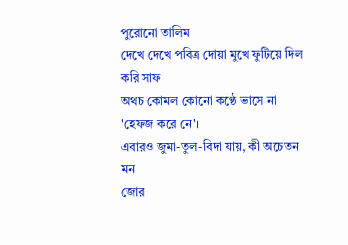পুরোনো তালিম
দেখে দেখে পবিত্র দোয়া মুখে ফুটিয়ে দিল করি সাফ
অথচ কোমল কোনো কণ্ঠে ভাসে না 'হেফজ করে নে'।
এবারও জুমা-তুল-বিদা যায়, কী অচেতন মন
জোর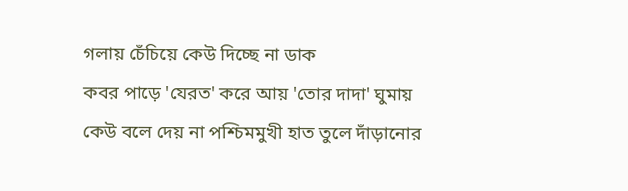গলায় চেঁচিয়ে কেউ দিচ্ছে না ডাক
কবর পাড়ে 'যেরত' করে আয় 'তোর দাদা' ঘুমায়
কেউ বলে দেয় না পশ্চিমমুখী হাত তুলে দাঁড়ানোর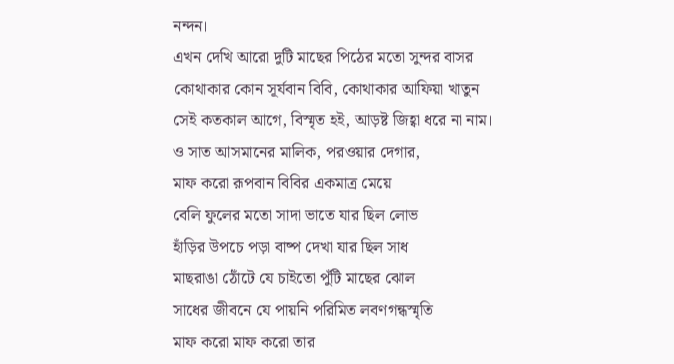নন্দন।
এখন দেখি আরো দুটি মাছের পিঠের মতো সুন্দর বাসর
কোথাকার কোন সূর্যবান বিবি, কোথাকার আফিয়া খাতুন
সেই কতকাল আগে, বিস্মৃত হই, আড়ষ্ট জিহ্বা ধরে না নাম।
ও সাত আসমানের মালিক, পরওয়ার দেগার,
মাফ করো রূপবান বিবির একমাত্র মেয়ে
বেলি ফুলের মতো সাদা ভাতে যার ছিল লোভ
হাঁড়ির উপচে পড়া বাষ্প দেখা যার ছিল সাধ
মাছরাঙা ঠোঁটে যে চাইতো পুঁটি মাছের ঝোল
সাধের জীবনে যে পায়নি পরিমিত লবণগন্ধস্মৃতি
মাফ করো মাফ করো তার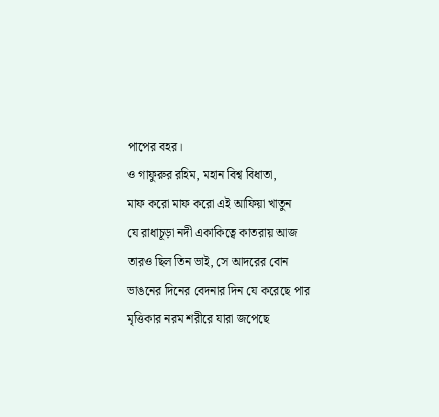পাপের বহর।
ও গাফুরুর রহিম, মহান বিশ্ব বিধাতা,
মাফ করো মাফ করো এই আফিয়া খাতুন
যে রাধাচূড়া নদী একাকিত্বে কাতরায় আজ
তারও ছিল তিন ভাই, সে আদরের বোন
ভাঙনের দিনের বেদনার দিন যে করেছে পার
মৃত্তিকার নরম শরীরে যারা জপেছে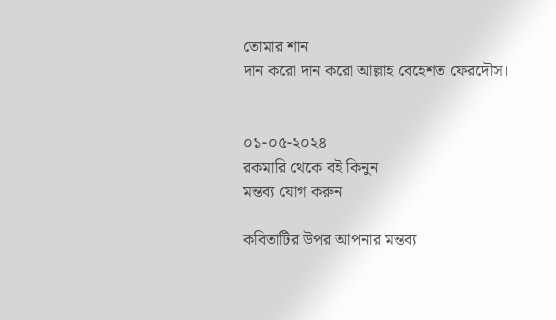তোমার শান
দান করো দান করো আল্লাহ বেহেশত ফেরদৌস।


০১-০৫-২০২৪
রকমারি থেকে বই কিনুন
মন্তব্য যোগ করুন

কবিতাটির উপর আপনার মন্তব্য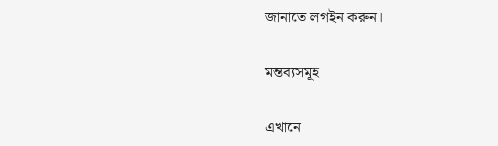জানাতে লগইন করুন।

মন্তব্যসমূহ

এখানে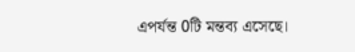এপর্যন্ত 0টি মন্তব্য এসেছে।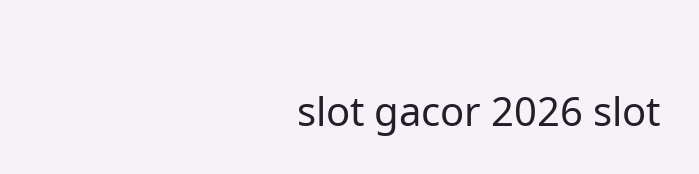slot gacor 2026 slot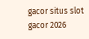gacor situs slot gacor 2026